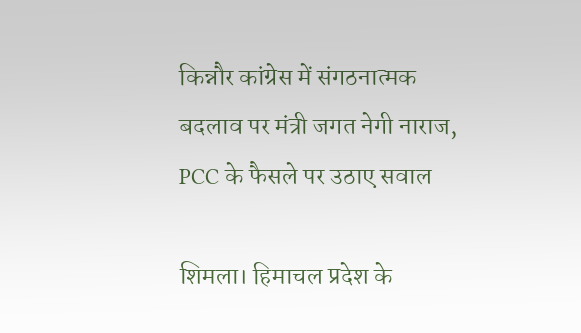किन्नौर कांग्रेस में संगठनात्मक बदलाव पर मंत्री जगत नेगी नाराज, PCC के फैसले पर उठाए सवाल

शिमला। हिमाचल प्रदेश के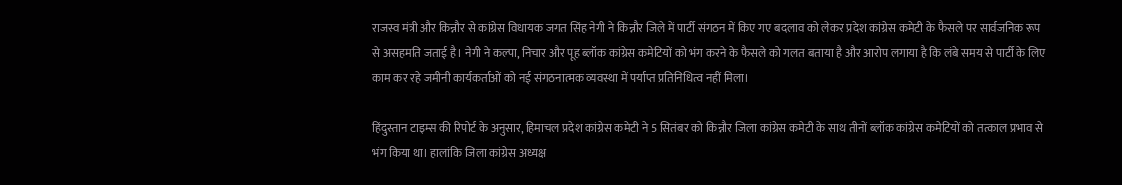राजस्व मंत्री और किन्नौर से कांग्रेस विधायक जगत सिंह नेगी ने किन्नौर जिले में पार्टी संगठन में किए गए बदलाव को लेकर प्रदेश कांग्रेस कमेटी के फैसले पर सार्वजनिक रूप से असहमति जताई है। नेगी ने कल्पा, निचार और पूह ब्लॉक कांग्रेस कमेटियों को भंग करने के फैसले को गलत बताया है और आरोप लगाया है कि लंबे समय से पार्टी के लिए काम कर रहे जमीनी कार्यकर्ताओं को नई संगठनात्मक व्यवस्था में पर्याप्त प्रतिनिधित्व नहीं मिला।

हिंदुस्तान टाइम्स की रिपोर्ट के अनुसार, हिमाचल प्रदेश कांग्रेस कमेटी ने 5 सितंबर को किन्नौर जिला कांग्रेस कमेटी के साथ तीनों ब्लॉक कांग्रेस कमेटियों को तत्काल प्रभाव से भंग किया था। हालांकि जिला कांग्रेस अध्यक्ष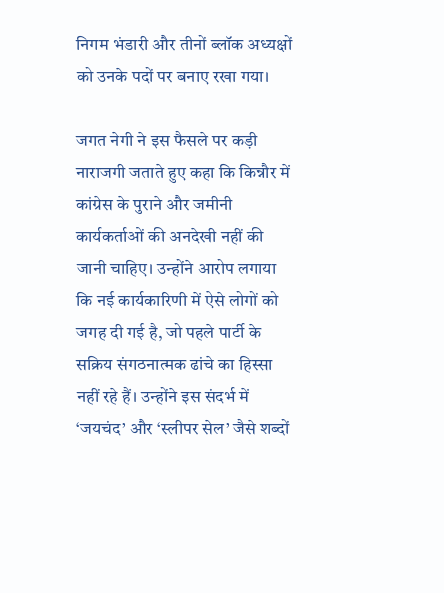निगम भंडारी और तीनों ब्लॉक अध्यक्षों को उनके पदों पर बनाए रखा गया।

जगत नेगी ने इस फैसले पर कड़ी नाराजगी जताते हुए कहा कि किन्नौर में कांग्रेस के पुराने और जमीनी कार्यकर्ताओं की अनदेखी नहीं की जानी चाहिए। उन्होंने आरोप लगाया कि नई कार्यकारिणी में ऐसे लोगों को जगह दी गई है, जो पहले पार्टी के सक्रिय संगठनात्मक ढांचे का हिस्सा नहीं रहे हैं। उन्होंने इस संदर्भ में ‘जयचंद’ और ‘स्लीपर सेल’ जैसे शब्दों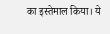का इस्तेमाल किया। ये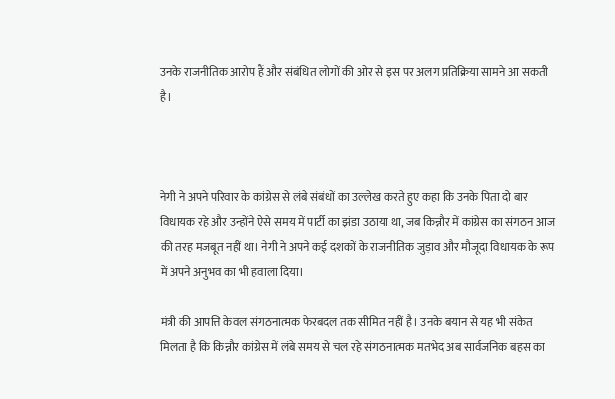उनके राजनीतिक आरोप हैं और संबंधित लोगों की ओर से इस पर अलग प्रतिक्रिया सामने आ सकती है।



नेगी ने अपने परिवार के कांग्रेस से लंबे संबंधों का उल्लेख करते हुए कहा कि उनके पिता दो बार विधायक रहे और उन्होंने ऐसे समय में पार्टी का झंडा उठाया था, जब किन्नौर में कांग्रेस का संगठन आज की तरह मजबूत नहीं था। नेगी ने अपने कई दशकों के राजनीतिक जुड़ाव और मौजूदा विधायक के रूप में अपने अनुभव का भी हवाला दिया।

मंत्री की आपत्ति केवल संगठनात्मक फेरबदल तक सीमित नहीं है। उनके बयान से यह भी संकेत मिलता है कि किन्नौर कांग्रेस में लंबे समय से चल रहे संगठनात्मक मतभेद अब सार्वजनिक बहस का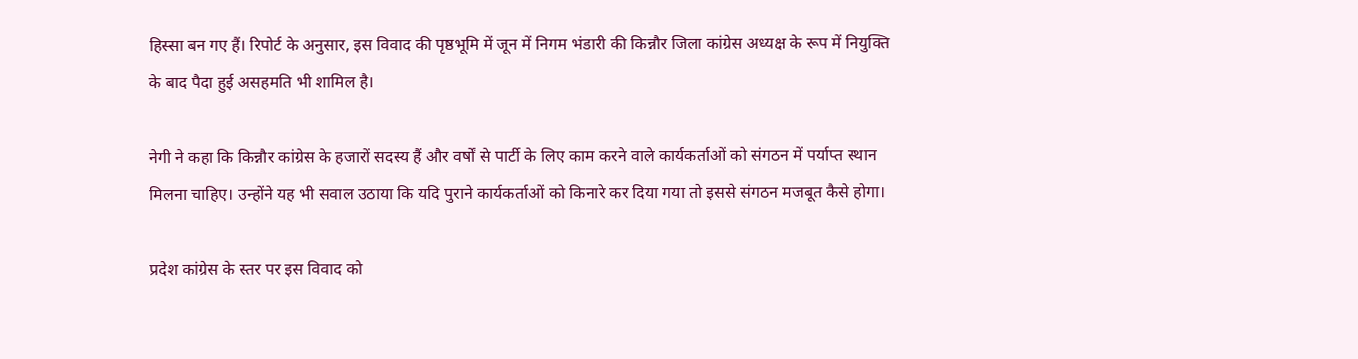हिस्सा बन गए हैं। रिपोर्ट के अनुसार, इस विवाद की पृष्ठभूमि में जून में निगम भंडारी की किन्नौर जिला कांग्रेस अध्यक्ष के रूप में नियुक्ति के बाद पैदा हुई असहमति भी शामिल है।

नेगी ने कहा कि किन्नौर कांग्रेस के हजारों सदस्य हैं और वर्षों से पार्टी के लिए काम करने वाले कार्यकर्ताओं को संगठन में पर्याप्त स्थान मिलना चाहिए। उन्होंने यह भी सवाल उठाया कि यदि पुराने कार्यकर्ताओं को किनारे कर दिया गया तो इससे संगठन मजबूत कैसे होगा।

प्रदेश कांग्रेस के स्तर पर इस विवाद को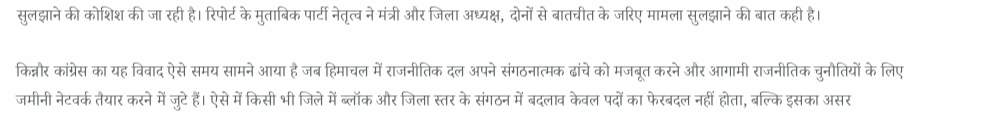सुलझाने की कोशिश की जा रही है। रिपोर्ट के मुताबिक पार्टी नेतृत्व ने मंत्री और जिला अध्यक्ष, दोनों से बातचीत के जरिए मामला सुलझाने की बात कही है।

किन्नौर कांग्रेस का यह विवाद ऐसे समय सामने आया है जब हिमाचल में राजनीतिक दल अपने संगठनात्मक ढांचे को मजबूत करने और आगामी राजनीतिक चुनौतियों के लिए जमीनी नेटवर्क तैयार करने में जुटे हैं। ऐसे में किसी भी जिले में ब्लॉक और जिला स्तर के संगठन में बदलाव केवल पदों का फेरबदल नहीं होता, बल्कि इसका असर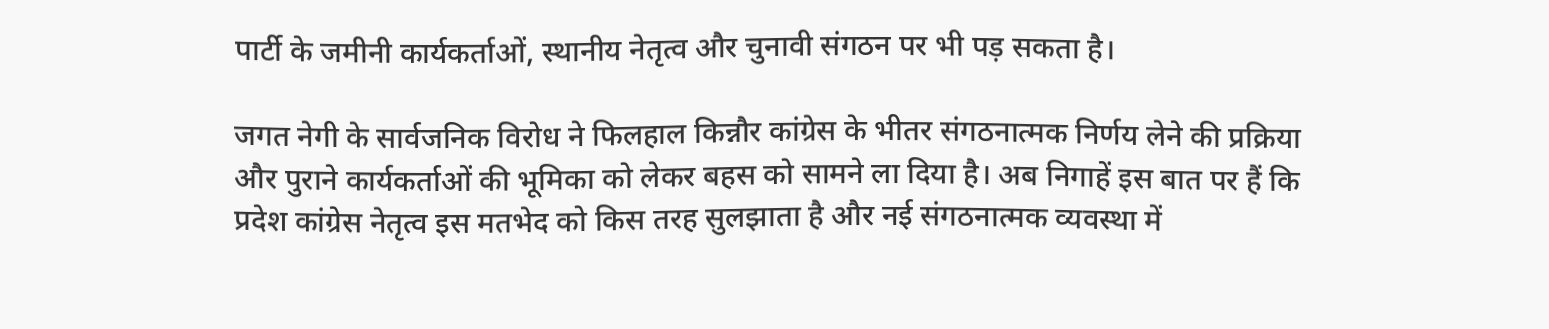पार्टी के जमीनी कार्यकर्ताओं, स्थानीय नेतृत्व और चुनावी संगठन पर भी पड़ सकता है।

जगत नेगी के सार्वजनिक विरोध ने फिलहाल किन्नौर कांग्रेस के भीतर संगठनात्मक निर्णय लेने की प्रक्रिया और पुराने कार्यकर्ताओं की भूमिका को लेकर बहस को सामने ला दिया है। अब निगाहें इस बात पर हैं कि प्रदेश कांग्रेस नेतृत्व इस मतभेद को किस तरह सुलझाता है और नई संगठनात्मक व्यवस्था में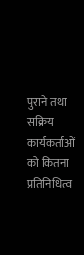पुराने तथा सक्रिय कार्यकर्ताओं को कितना प्रतिनिधित्व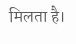मिलता है।